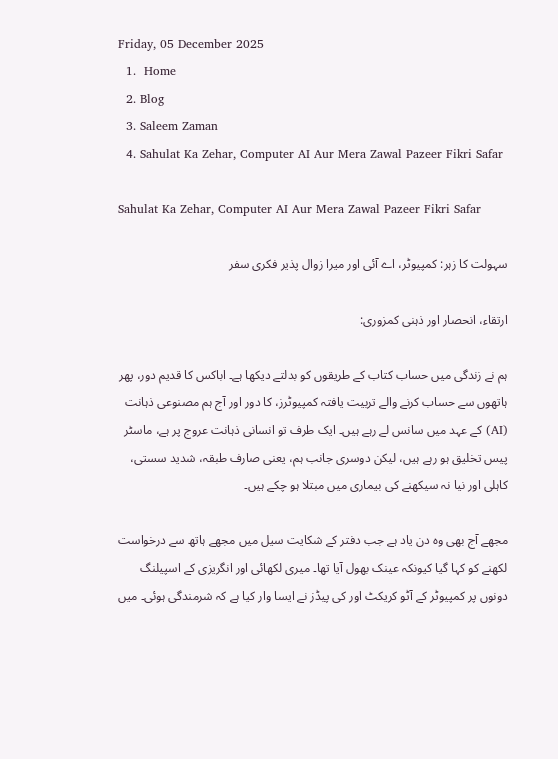Friday, 05 December 2025
  1.  Home
  2. Blog
  3. Saleem Zaman
  4. Sahulat Ka Zehar, Computer AI Aur Mera Zawal Pazeer Fikri Safar

Sahulat Ka Zehar, Computer AI Aur Mera Zawal Pazeer Fikri Safar

سہولت کا زہر: کمپیوٹر، اے آئی اور میرا زوال پذیر فکری سفر

ارتقاء، انحصار اور ذہنی کمزوری:

ہم نے زندگی میں حساب کتاب کے طریقوں کو بدلتے دیکھا ہے۔ اباکس کا قدیم دور، پھر ہاتھوں سے حساب کرنے والے تربیت یافتہ کمپیوٹرز، کا دور اور آج ہم مصنوعی ذہانت (AI) کے عہد میں سانس لے رہے ہیں۔ ایک طرف تو انسانی ذہانت عروج پر ہے، ماسٹر پیس تخلیق ہو رہے ہیں، لیکن دوسری جانب ہم، یعنی صارف طبقہ، شدید سستی، کاہلی اور نیا نہ سیکھنے کی بیماری میں مبتلا ہو چکے ہیں۔

مجھے آج بھی وہ دن یاد ہے جب دفتر کے شکایت سیل میں مجھے ہاتھ سے درخواست لکھنے کو کہا گیا کیونکہ عینک بھول آیا تھا۔ میری لکھائی اور انگریزی کے اسپیلنگ دونوں پر کمپیوٹر کے آٹو کریکٹ اور کی پیڈز نے ایسا وار کیا ہے کہ شرمندگی ہوئی۔ میں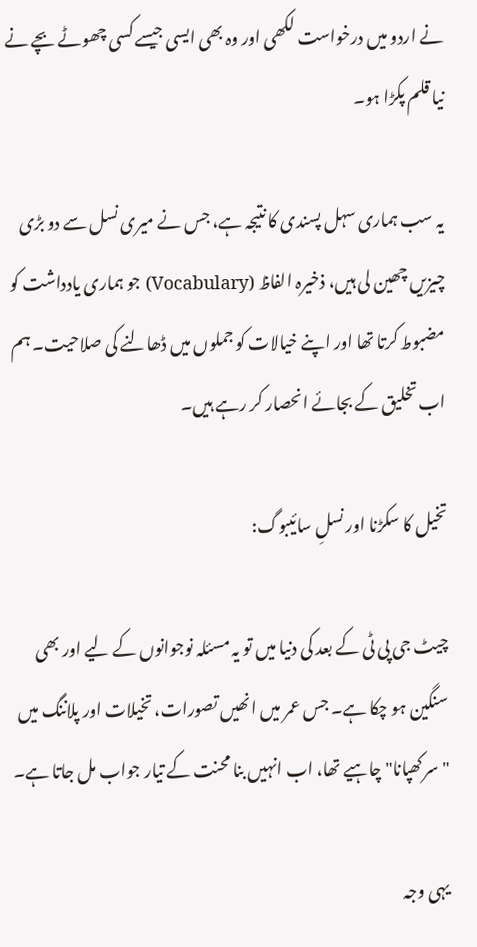نے اردو میں درخواست لکھی اور وہ بھی ایسی جیسے کسی چھوٹے بچے نے نیا قلم پکڑا ہو۔

یہ سب ہماری سہل پسندی کا نتیجہ ہے، جس نے میری نسل سے دو بڑی چیزیں چھین لی ہیں، ذخیرہ الفاظ (Vocabulary) جو ہماری یادداشت کو مضبوط کرتا تھا اور اپنے خیالات کو جملوں میں ڈھالنے کی صلاحیت۔ ہم اب تخلیق کے بجائے انحصار کر رہے ہیں۔

تخیل کا سکڑنا اور نسلِ سائیبوگ:

چیٹ جی پی ٹی کے بعد کی دنیا میں تو یہ مسئلہ نوجوانوں کے لیے اور بھی سنگین ہو چکا ہے۔ جس عمر میں انھیں تصورات، تخیلات اور پلاننگ میں "سر کھپانا" چاہیے تھا، اب انہیں بنا محنت کے تیار جواب مل جاتا ہے۔

یہی وجہ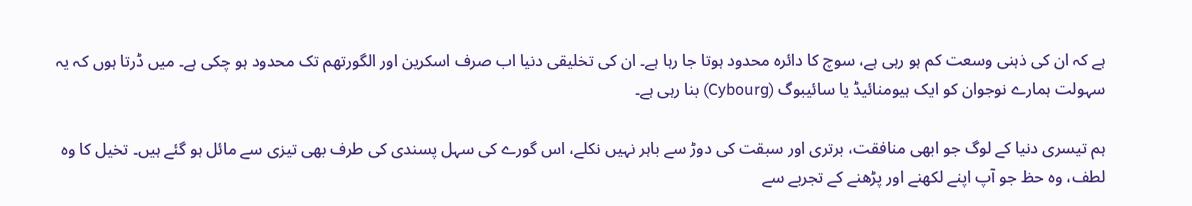ہے کہ ان کی ذہنی وسعت کم ہو رہی ہے، سوچ کا دائرہ محدود ہوتا جا رہا ہے۔ ان کی تخلیقی دنیا اب صرف اسکرین اور الگورتھم تک محدود ہو چکی ہے۔ میں ڈرتا ہوں کہ یہ سہولت ہمارے نوجوان کو ایک ہیومنائیڈ یا سائیبوگ (Cybourg) بنا رہی ہے۔

ہم تیسری دنیا کے لوگ جو ابھی منافقت، برتری اور سبقت کی دوڑ سے باہر نہیں نکلے، اس گورے کی سہل پسندی کی طرف بھی تیزی سے مائل ہو گئے ہیں۔ تخیل کا وہ لطف، وہ حظ جو آپ اپنے لکھنے اور پڑھنے کے تجربے سے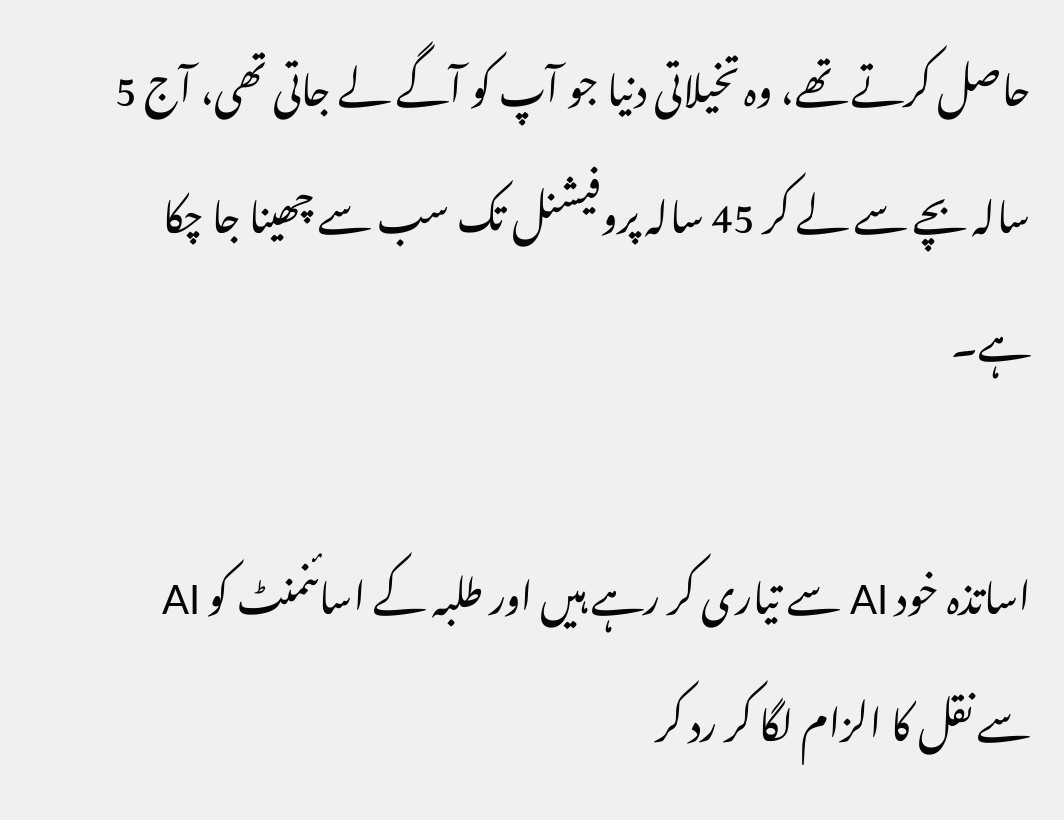حاصل کرتے تھے، وہ تخیلاتی دنیا جو آپ کو آگے لے جاتی تھی، آج 5 سالہ بچے سے لے کر 45 سالہ پروفیشنل تک سب سے چھینا جا چکا ہے۔

اساتذہ خود AI سے تیاری کر رہے ہیں اور طلبہ کے اسائنمنٹ کو AI سے نقل کا الزام لگا کر رد کر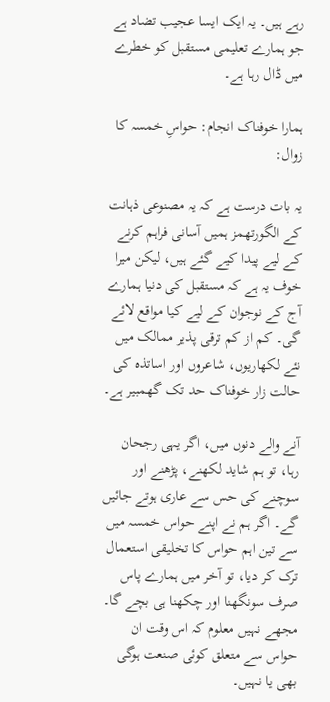رہے ہیں۔ یہ ایک ایسا عجیب تضاد ہے جو ہمارے تعلیمی مستقبل کو خطرے میں ڈال رہا ہے۔

ہمارا خوفناک انجام: حواسِ خمسہ کا زوال:

یہ بات درست ہے کہ یہ مصنوعی ذہانت کے الگورتھمز ہمیں آسانی فراہم کرنے کے لیے پیدا کیے گئے ہیں، لیکن میرا خوف یہ ہے کہ مستقبل کی دنیا ہمارے آج کے نوجوان کے لیے کیا مواقع لائے گی۔ کم از کم ترقی پذیر ممالک میں نئے لکھاریوں، شاعروں اور اساتذہ کی حالت زار خوفناک حد تک گھمبیر ہے۔

آنے والے دنوں میں، اگر یہی رجحان رہا، تو ہم شاید لکھنے، پڑھنے اور سوچنے کی حس سے عاری ہوتے جائیں گے۔ اگر ہم نے اپنے حواس خمسہ میں سے تین اہم حواس کا تخلیقی استعمال ترک کر دیا، تو آخر میں ہمارے پاس صرف سونگھنا اور چکھنا ہی بچے گا۔ مجھے نہیں معلوم کہ اس وقت ان حواس سے متعلق کوئی صنعت ہوگی بھی یا نہیں۔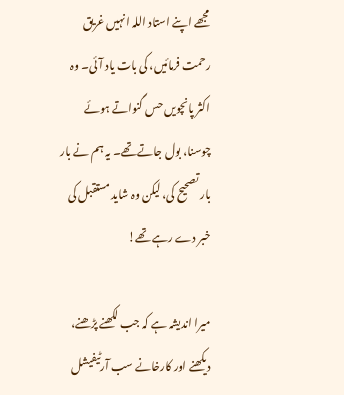مجھے اپنے استاد اللہ انہیں غریق رحمت فرمائیں، کی بات یاد آئی۔ وہ اکثر پانچویں حس گنواتے ہوئے چوسنا، بول جاتے تھے۔ یہ ہم نے بار بار تصحیح کی، لیکن وہ شاید مستقبل کی خبر دے رہے تھے!

میرا اندیشہ ہے کہ جب لکھنے پڑھنے، دیکھنے اور کارخانے سب آرٹیفیشل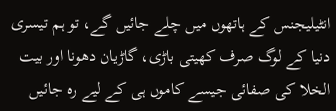انٹیلیجنس کے ہاتھوں میں چلے جائیں گے، تو ہم تیسری دنیا کے لوگ صرف کھیتی باڑی، گاڑیان دھونا اور بیت الخلا کی صفائی جیسے کاموں ہی کے لیے رہ جائیں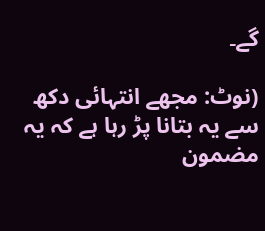گے۔

(نوٹ: مجھے انتہائی دکھ سے یہ بتانا پڑ رہا ہے کہ یہ مضمون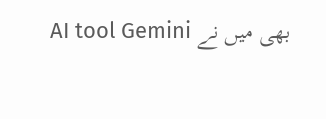بھی میں نے AI tool Gemini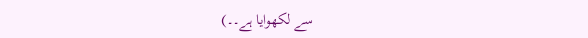سے لکھوایا ہے۔۔)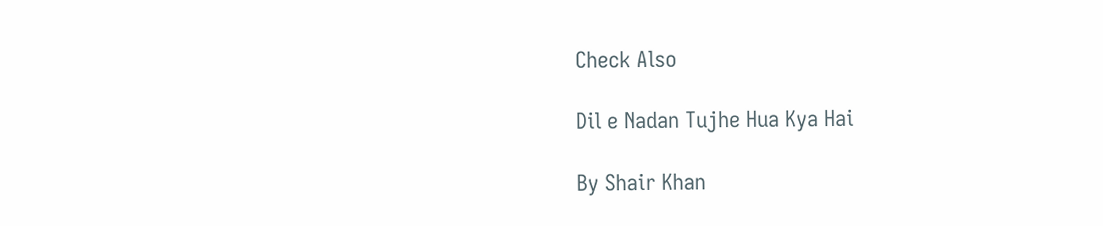Check Also

Dil e Nadan Tujhe Hua Kya Hai

By Shair Khan